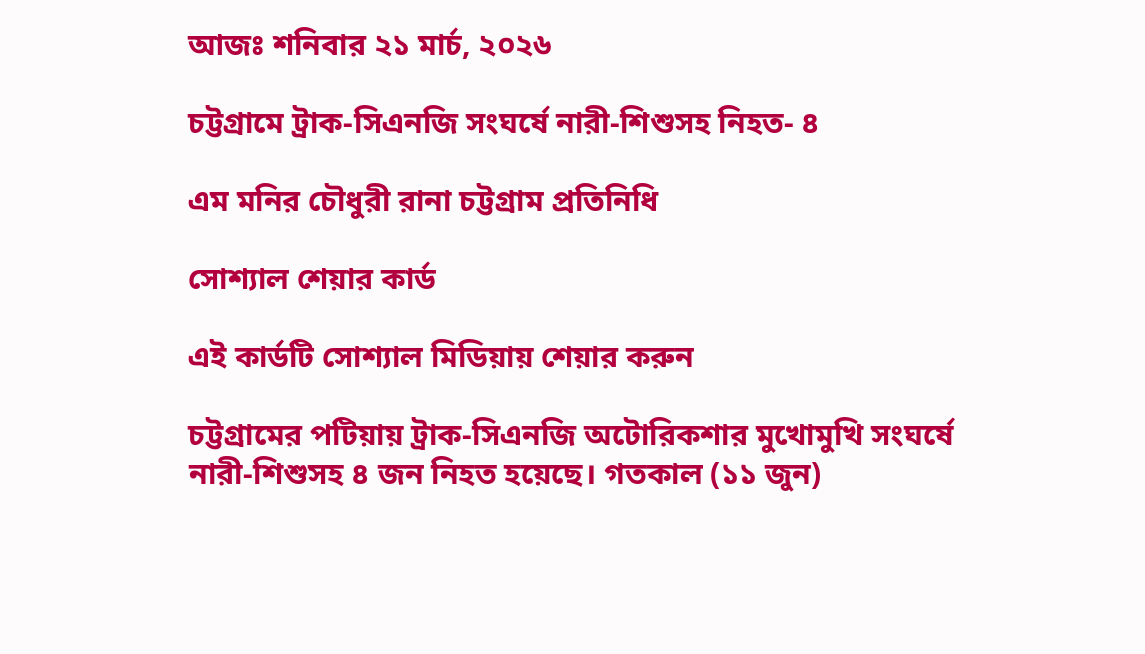আজঃ শনিবার ২১ মার্চ, ২০২৬

চট্টগ্রামে ট্রাক-সিএনজি সংঘর্ষে নারী-শিশুসহ নিহত- ৪

এম মনির চৌধুরী রানা চট্টগ্রাম প্রতিনিধি

সোশ্যাল শেয়ার কার্ড

এই কার্ডটি সোশ্যাল মিডিয়ায় শেয়ার করুন

চট্টগ্রামের পটিয়ায় ট্রাক-সিএনজি অটোরিকশার মুখোমুখি সংঘর্ষে নারী-শিশুসহ ৪ জন নিহত হয়েছে। গতকাল (১১ জুন)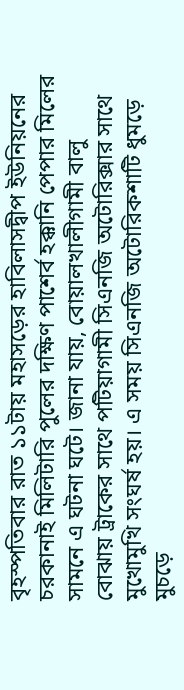বৃহস্পতিবার রাত ১১টায় মহাসড়ের হাবিলাসদ্বীপ ইউনিয়নের চরকানাই মিলিটারি পুলের দক্ষিণ পাশের্ব হক্কানি পেপার মিলের সামনে এ ঘটনা ঘটে। জানা যায়, বোয়ালখালীগামী বালু বোঝায় ট্রাকের সাথে পটিয়াগামী সিএনজি অটোরিক্সার সাথে মুখোমুখি সংঘর্ষ হয়। এ সময় সিএনজি অটোরিকশাটি ধুমড়ে মুচড়ে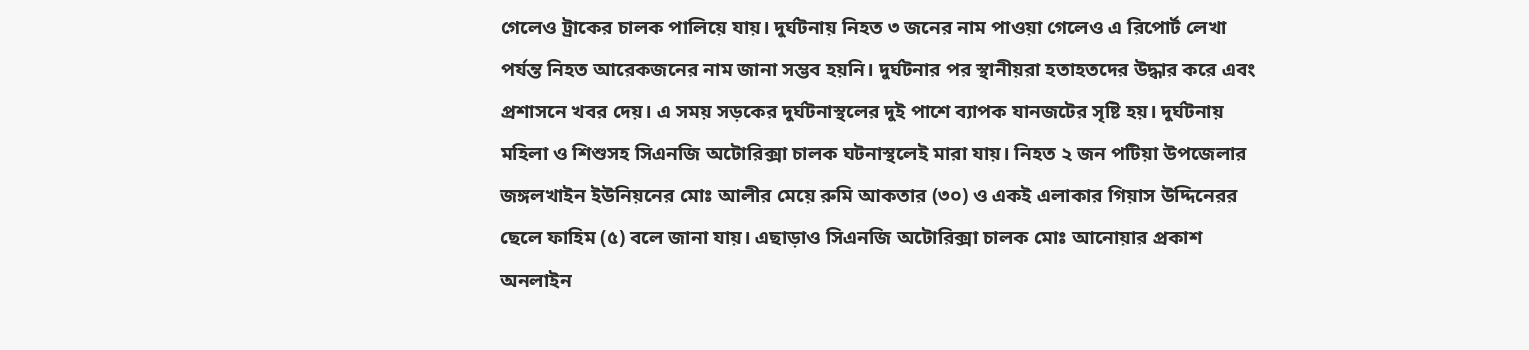গেলেও ট্রাকের চালক পালিয়ে যায়। দুর্ঘটনায় নিহত ৩ জনের নাম পাওয়া গেলেও এ রিপোর্ট লেখা পর্যন্ত নিহত আরেকজনের নাম জানা সম্ভব হয়নি। দুর্ঘটনার পর স্থানীয়রা হতাহতদের উদ্ধার করে এবং প্রশাসনে খবর দেয়। এ সময় সড়কের দুর্ঘটনাস্থলের দুই পাশে ব্যাপক যানজটের সৃষ্টি হয়। দুর্ঘটনায় মহিলা ও শিশুসহ সিএনজি অটোরিক্সা চালক ঘটনাস্থলেই মারা যায়। নিহত ২ জন পটিয়া উপজেলার জঙ্গলখাইন ইউনিয়নের মোঃ আলীর মেয়ে রুমি আকতার (৩০) ও একই এলাকার গিয়াস উদ্দিনেরর ছেলে ফাহিম (৫) বলে জানা যায়। এছাড়াও সিএনজি অটোরিক্সা চালক মোঃ আনোয়ার প্রকাশ অনলাইন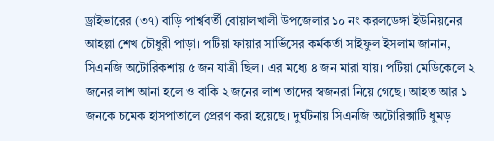ড্রাইভারের (৩৭) বাড়ি পার্শ্ববর্তী বোয়ালখালী উপজেলার ১০ নং করলডেঙ্গা ইউনিয়নের আহল্লা শেখ চৌধুরী পাড়া। পটিয়া ফায়ার সার্ভিসের কর্মকর্তা সাইফুল ইসলাম জানান, সিএনজি অটোরিকশায় ৫ জন যাত্রী ছিল। এর মধ্যে ৪ জন মারা যায়। পটিয়া মেডিকেলে ২ জনের লাশ আনা হলে ও বাকি ২ জনের লাশ তাদের স্বজনরা নিয়ে গেছে। আহত আর ১ জনকে চমেক হাসপাতালে প্রেরণ করা হয়েছে। দুর্ঘটনায় সিএনজি অটোরিক্সাটি ধুমড়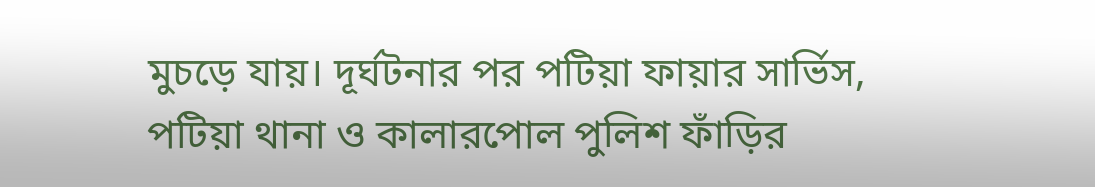মুচড়ে যায়। দূর্ঘটনার পর পটিয়া ফায়ার সার্ভিস, পটিয়া থানা ও কালারপোল পুলিশ ফাঁড়ির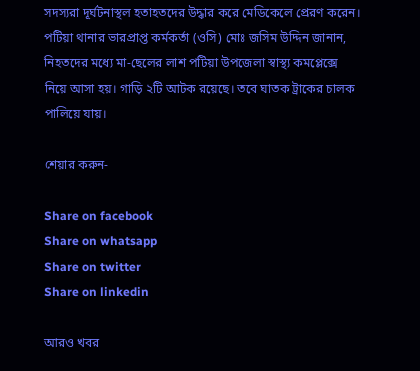সদস্যরা দূর্ঘটনাস্থল হতাহতদের উদ্ধার করে মেডিকেলে প্রেরণ করেন। পটিয়া থানার ভারপ্রাপ্ত কর্মকর্তা (ওসি) মোঃ জসিম উদ্দিন জানান, নিহতদের মধ্যে মা-ছেলের লাশ পটিয়া উপজেলা স্বাস্থ্য কমপ্লেক্সে নিয়ে আসা হয়। গাড়ি ২টি আটক রয়েছে। তবে ঘাতক ট্রাকের চালক পালিয়ে যায়।

শেয়ার করুন-

Share on facebook
Share on whatsapp
Share on twitter
Share on linkedin

আরও খবর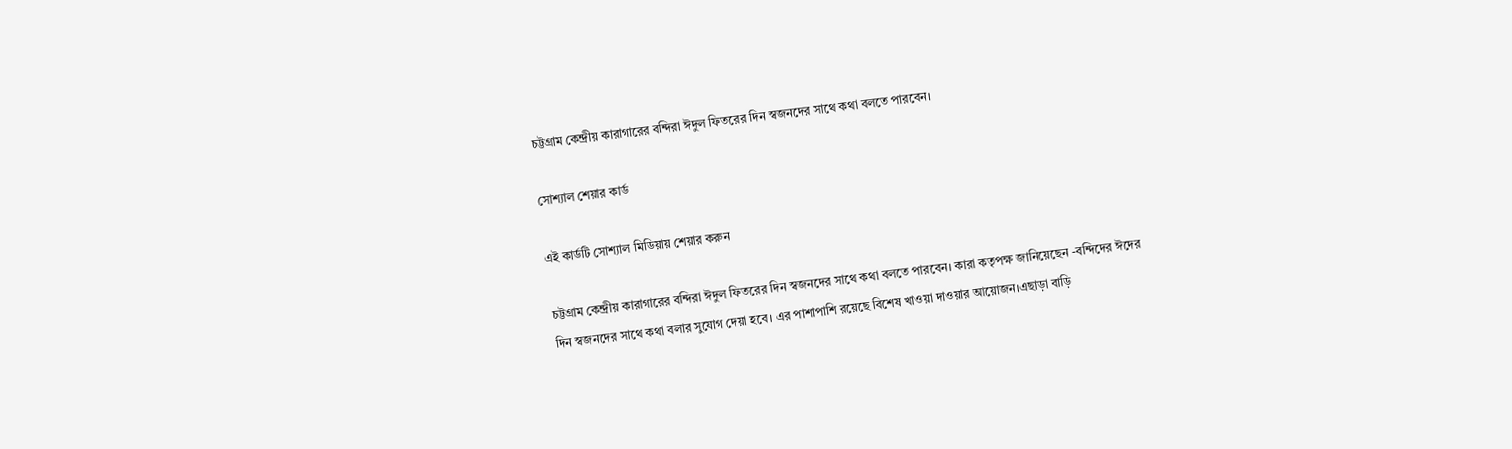চট্টগ্রাম কেন্দ্রীয় কারাগারের বন্দিরা ঈদুল ফিতরের দিন স্বজনদের সাথে কথা বলতে পারবেন।

সোশ্যাল শেয়ার কার্ড

এই কার্ডটি সোশ্যাল মিডিয়ায় শেয়ার করুন

চট্টগ্রাম কেন্দ্রীয় কারাগারের বন্দিরা ঈদুল ফিতরের দিন স্বজনদের সাথে কথা বলতে পারবেন। কারা কতৃপক্ষ জানিয়েছেন -বন্দিদের ঈদের দিন স্বজনদের সাথে কথা বলার সুযোগ দেয়া হবে। এর পাশাপাশি রয়েছে বিশেষ খাওয়া দাওয়ার আয়োজন।এছাড়া বাড়ি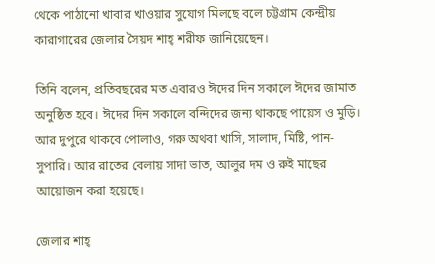থেকে পাঠানো খাবার খাওয়ার সুযোগ মিলছে বলে চট্টগ্রাম কেন্দ্রীয় কারাগারের জেলার সৈয়দ শাহ্ শরীফ জানিয়েছেন।

তিনি বলেন, প্রতিবছরের মত এবারও ঈদের দিন সকালে ঈদের জামাত অনুষ্ঠিত হবে। ঈদের দিন সকালে বন্দিদের জন্য থাকছে পায়েস ও মুড়ি। আর দুপুরে থাকবে পোলাও, গরু অথবা খাসি, সালাদ, মিষ্টি, পান-সুপারি। আর রাতের বেলায় সাদা ভাত, আলুর দম ও রুই মাছের আয়োজন করা হয়েছে।

জেলার শাহ্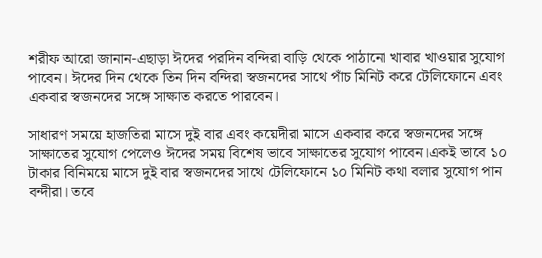শরীফ আরো জানান-এছাড়া ঈদের পরদিন বন্দিরা বাড়ি থেকে পাঠানো খাবার খাওয়ার সুযোগ পাবেন। ঈদের দিন থেকে তিন দিন বন্দিরা স্বজনদের সাথে পাঁচ মিনিট করে টেলিফোনে এবং একবার স্বজনদের সঙ্গে সাক্ষাত করতে পারবেন।

সাধারণ সময়ে হাজতিরা মাসে দুই বার এবং কয়েদীরা মাসে একবার করে স্বজনদের সঙ্গে সাক্ষাতের সুযোগ পেলেও ঈদের সময় বিশেষ ভাবে সাক্ষাতের সুযোগ পাবেন।একই ভাবে ১০ টাকার বিনিময়ে মাসে দুই বার স্বজনদের সাথে টেলিফোনে ১০ মিনিট কথা বলার সুযোগ পান বন্দীরা। তবে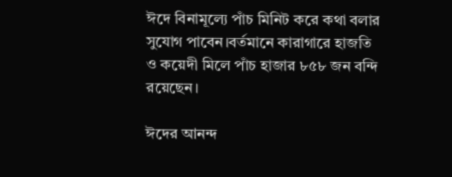ঈদে বিনামূল্যে পাঁচ মিনিট করে কথা বলার সুযোগ পাবেন।বর্তমানে কারাগারে হাজতি ও কয়েদী মিলে পাঁচ হাজার ৮৫৮ জন বন্দি রয়েছেন।

ঈদের আনন্দ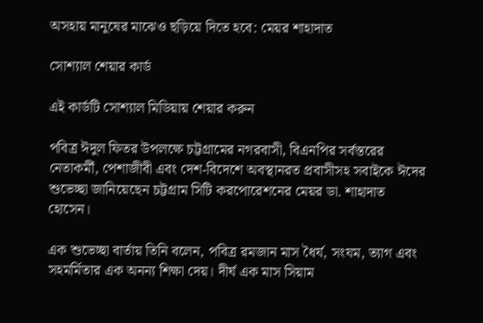অসহায় মানুষের মাঝেও ছড়িয়ে দিতে হবে: মেয়র শাহাদাত

সোশ্যাল শেয়ার কার্ড

এই কার্ডটি সোশ্যাল মিডিয়ায় শেয়ার করুন

পবিত্র ঈদুল ফিতর উপলক্ষে চট্টগ্রামের নগরবাসী, বিএনপির সর্বস্তরের নেতাকর্মী, পেশাজীবী এবং দেশ-বিদেশে অবস্থানরত প্রবাসীসহ সবাইকে ঈদের শুভেচ্ছা জানিয়েছেন চট্টগ্রাম সিটি করপোরেশনের মেয়র ডা. শাহাদাত হোসেন।

এক শুভেচ্ছা বার্তায় তিনি বলেন, পবিত্র রমজান মাস ধৈর্য, সংযম, ত্যাগ এবং সহমর্মিতার এক অনন্য শিক্ষা দেয়। দীর্ঘ এক মাস সিয়াম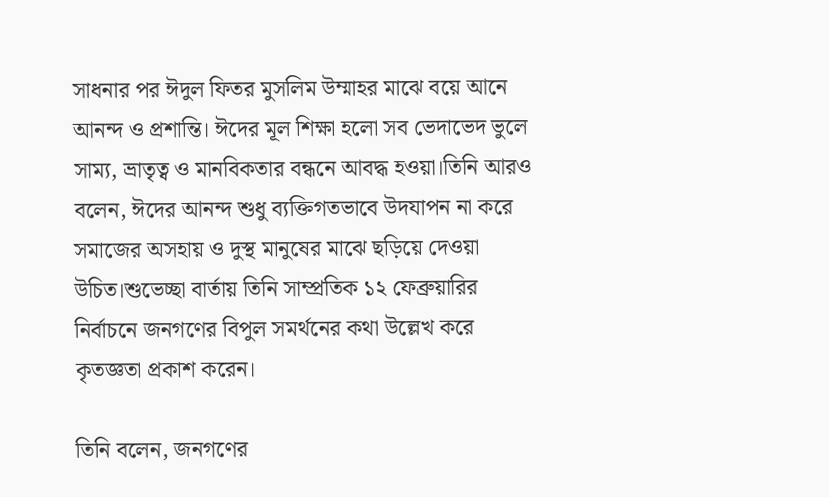সাধনার পর ঈদুল ফিতর মুসলিম উম্মাহর মাঝে বয়ে আনে আনন্দ ও প্রশান্তি। ঈদের মূল শিক্ষা হলো সব ভেদাভেদ ভুলে সাম্য, ভ্রাতৃত্ব ও মানবিকতার বন্ধনে আবদ্ধ হওয়া।তিনি আরও বলেন, ঈদের আনন্দ শুধু ব্যক্তিগতভাবে উদযাপন না করে সমাজের অসহায় ও দুস্থ মানুষের মাঝে ছড়িয়ে দেওয়া উচিত।শুভেচ্ছা বার্তায় তিনি সাম্প্রতিক ১২ ফেব্রুয়ারির নির্বাচনে জনগণের বিপুল সমর্থনের কথা উল্লেখ করে কৃতজ্ঞতা প্রকাশ করেন।

তিনি বলেন, জনগণের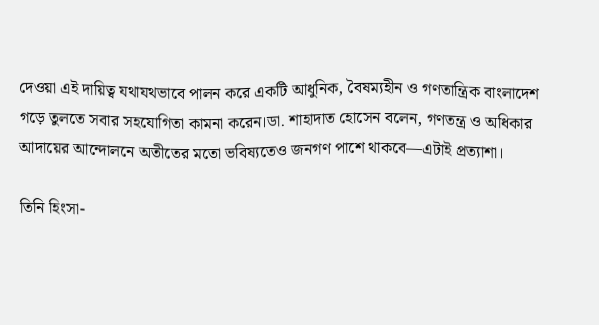দেওয়া এই দায়িত্ব যথাযথভাবে পালন করে একটি আধুনিক, বৈষম্যহীন ও গণতান্ত্রিক বাংলাদেশ গড়ে তুলতে সবার সহযোগিতা কামনা করেন।ডা. শাহাদাত হোসেন বলেন, গণতন্ত্র ও অধিকার আদায়ের আন্দোলনে অতীতের মতো ভবিষ্যতেও জনগণ পাশে থাকবে—এটাই প্রত্যাশা।

তিনি হিংসা-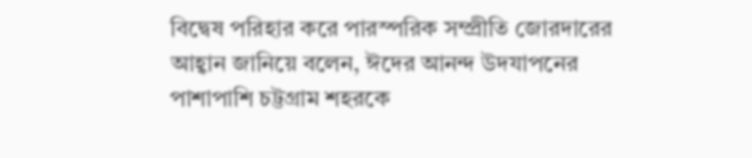বিদ্বেষ পরিহার করে পারস্পরিক সম্প্রীতি জোরদারের আহ্বান জানিয়ে বলেন, ঈদের আনন্দ উদযাপনের পাশাপাশি চট্টগ্রাম শহরকে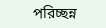পরিচ্ছন্ন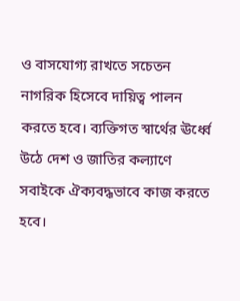ও বাসযোগ্য রাখতে সচেতন নাগরিক হিসেবে দায়িত্ব পালন করতে হবে। ব্যক্তিগত স্বার্থের ঊর্ধ্বে উঠে দেশ ও জাতির কল্যাণে সবাইকে ঐক্যবদ্ধভাবে কাজ করতে হবে।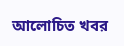আলোচিত খবর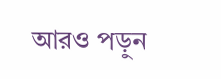আরও পড়ুন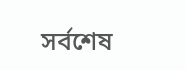সর্বশেষ